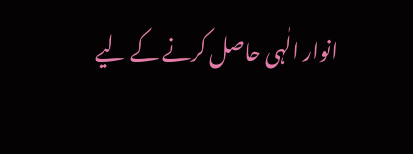انوار الٰہی حاصل کرنے کے لیے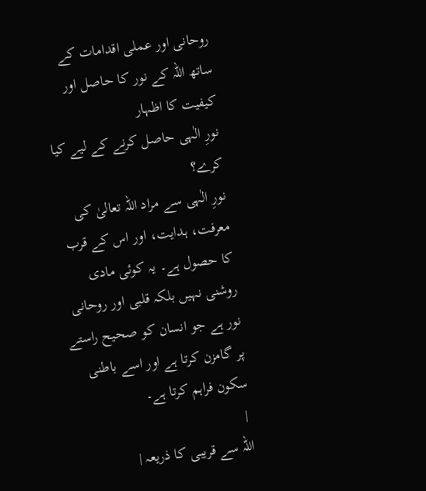روحانی اور عملی اقدامات کے ساتھ اللہ کے نور کا حاصل اور کیفیت کا اظہار
نورِ الٰہی حاصل کرنے کے لیے کیا کرے؟
نورِ الٰہی سے مراد اللہ تعالیٰ کی معرفت، ہدایت، اور اس کے قرب کا حصول ہے۔ یہ کوئی مادی روشنی نہیں بلکہ قلبی اور روحانی نور ہے جو انسان کو صحیح راستے پر گامزن کرتا ہے اور اسے باطنی سکون فراہم کرتا ہے۔
 |
اللہ سے قریبی کا ذریعہ |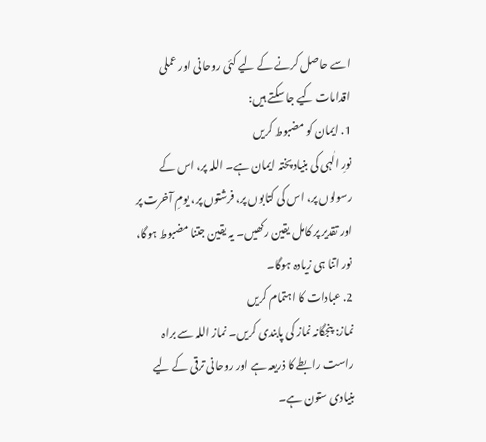اسے حاصل کرنے کے لیے کئی روحانی اور عملی اقدامات کیے جا سکتے ہیں:
1. ایمان کو مضبوط کریں
نورِ الٰہی کی بنیاد پختہ ایمان ہے۔ اللہ پر، اس کے رسولوں پر، اس کی کتابوں پر، فرشتوں پر، یومِ آخرت پر اور تقدیر پر کامل یقین رکھیں۔ یہ یقین جتنا مضبوط ہوگا، نور اتنا ہی زیادہ ہوگا۔
2. عبادات کا اہتمام کریں
نماز: پنجگانہ نماز کی پابندی کریں۔ نماز اللہ سے براہ راست رابطے کا ذریعہ ہے اور روحانی ترقی کے لیے بنیادی ستون ہے۔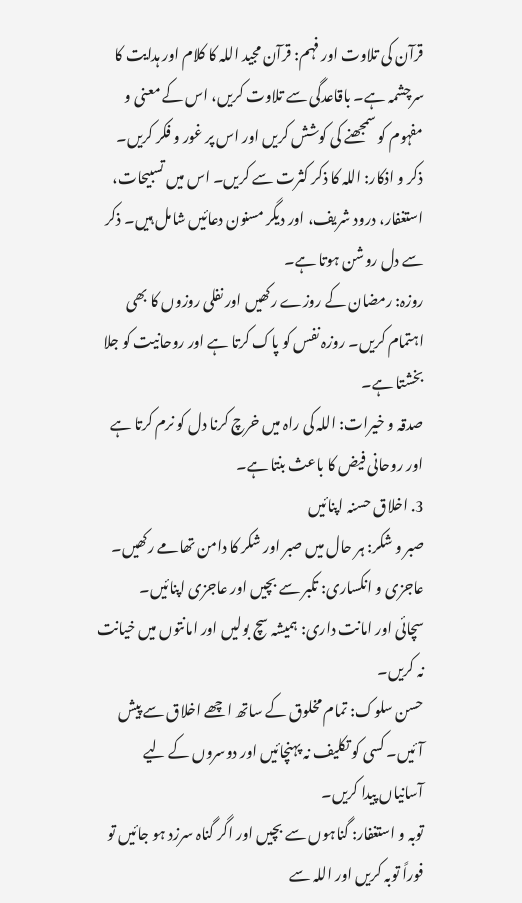قرآن کی تلاوت اور فہم: قرآن مجید اللہ کا کلام اور ہدایت کا سرچشمہ ہے۔ باقاعدگی سے تلاوت کریں، اس کے معنی و مفہوم کو سمجھنے کی کوشش کریں اور اس پر غور و فکر کریں۔
ذکر و اذکار: اللہ کا ذکر کثرت سے کریں۔ اس میں تسبیحات، استغفار، درود شریف، اور دیگر مسنون دعائیں شامل ہیں۔ ذکر سے دل روشن ہوتا ہے۔
روزہ: رمضان کے روزے رکھیں اور نفلی روزوں کا بھی اہتمام کریں۔ روزہ نفس کو پاک کرتا ہے اور روحانیت کو جلا بخشتا ہے۔
صدقہ و خیرات: اللہ کی راہ میں خرچ کرنا دل کو نرم کرتا ہے اور روحانی فیض کا باعث بنتا ہے۔
3. اخلاق حسنہ اپنائیں
صبر و شکر: ہر حال میں صبر اور شکر کا دامن تھامے رکھیں۔
عاجزی و انکساری: تکبر سے بچیں اور عاجزی اپنائیں۔
سچائی اور امانت داری: ہمیشہ سچ بولیں اور امانتوں میں خیانت نہ کریں۔
حسن سلوک: تمام مخلوق کے ساتھ اچھے اخلاق سے پیش آئیں۔ کسی کو تکلیف نہ پہنچائیں اور دوسروں کے لیے آسانیاں پیدا کریں۔
توبہ و استغفار: گناہوں سے بچیں اور اگر گناہ سرزد ہو جائیں تو فوراً توبہ کریں اور اللہ سے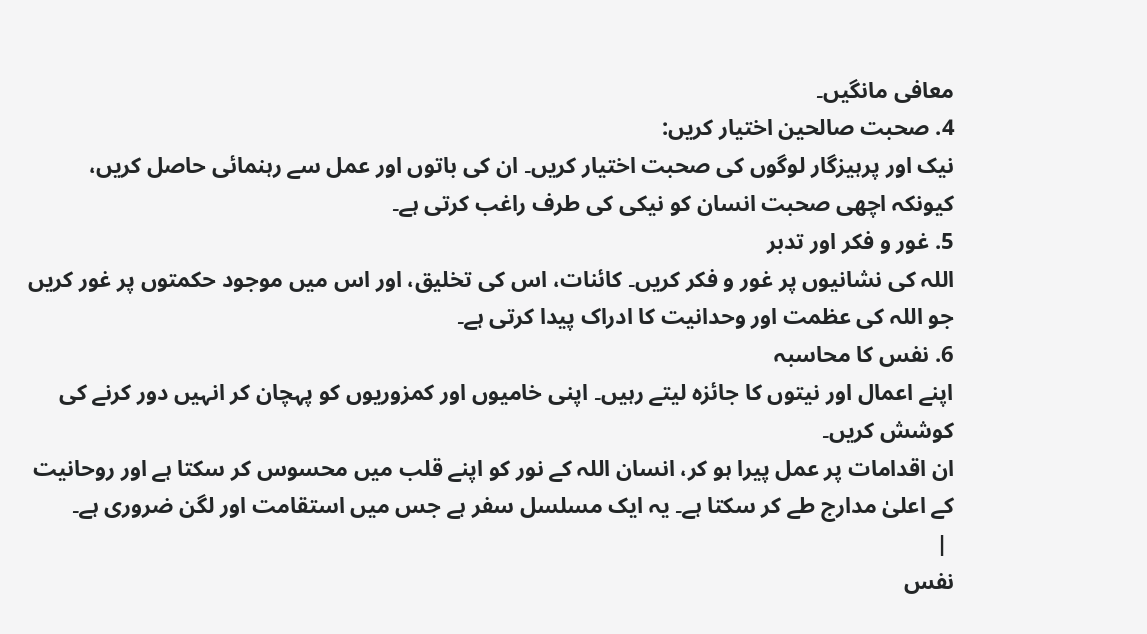معافی مانگیں۔
4. صحبت صالحین اختیار کریں:
نیک اور پرہیزگار لوگوں کی صحبت اختیار کریں۔ ان کی باتوں اور عمل سے رہنمائی حاصل کریں، کیونکہ اچھی صحبت انسان کو نیکی کی طرف راغب کرتی ہے۔
5. غور و فکر اور تدبر
اللہ کی نشانیوں پر غور و فکر کریں۔ کائنات، اس کی تخلیق، اور اس میں موجود حکمتوں پر غور کریں جو اللہ کی عظمت اور وحدانیت کا ادراک پیدا کرتی ہے۔
6. نفس کا محاسبہ
اپنے اعمال اور نیتوں کا جائزہ لیتے رہیں۔ اپنی خامیوں اور کمزوریوں کو پہچان کر انہیں دور کرنے کی کوشش کریں۔
ان اقدامات پر عمل پیرا ہو کر، انسان اللہ کے نور کو اپنے قلب میں محسوس کر سکتا ہے اور روحانیت کے اعلیٰ مدارج طے کر سکتا ہے۔ یہ ایک مسلسل سفر ہے جس میں استقامت اور لگن ضروری ہے۔
 |
نفس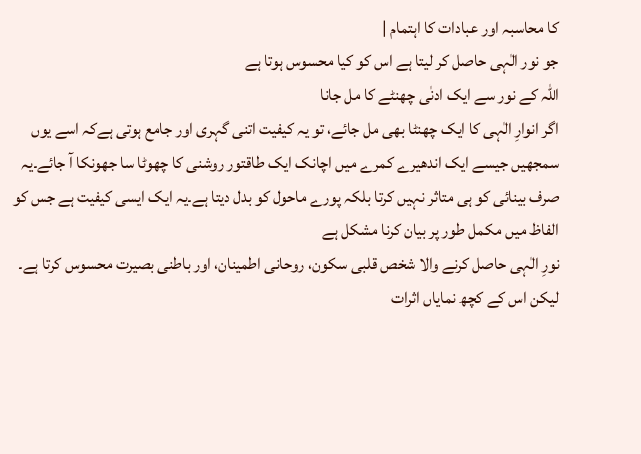کا محاسبہ اور عبادات کا اہتمام |
جو نور الٰہی حاصل کر لیتا ہے اس کو کیا محسوس ہوتا ہے
اللہ کے نور سے ایک ادنٰی چھنٹے کا مل جانا
اگر انوارِ الٰہی کا ایک چھنٹا بھی مل جائے، تو یہ کیفیت اتنی گہری اور جامع ہوتی ہےکہ اسے یوں سمجھیں جیسے ایک اندھیرے کمرے میں اچانک ایک طاقتور روشنی کا چھوٹا سا جھونکا آ جائے۔یہ صرف بینائی کو ہی متاثر نہیں کرتا بلکہ پورے ماحول کو بدل دیتا ہے۔یہ ایک ایسی کیفیت ہے جس کو الفاظ میں مکمل طور پر بیان کرنا مشکل ہے
نورِ الٰہی حاصل کرنے والا شخص قلبی سکون، روحانی اطمینان، اور باطنی بصیرت محسوس کرتا ہے۔
لیکن اس کے کچھ نمایاں اثرات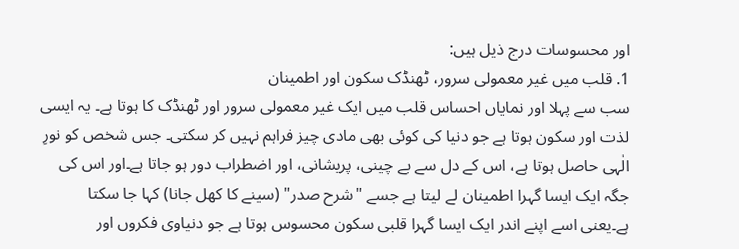اور محسوسات درج ذیل ہیں:
1. قلب میں غیر معمولی سرور، ٹھنڈک سکون اور اطمینان
سب سے پہلا اور نمایاں احساس قلب میں ایک غیر معمولی سرور اور ٹھنڈک کا ہوتا ہے۔ یہ ایسی لذت اور سکون ہوتا ہے جو دنیا کی کوئی بھی مادی چیز فراہم نہیں کر سکتی۔ جس شخص کو نورِ الٰہی حاصل ہوتا ہے، اس کے دل سے بے چینی، پریشانی، اور اضطراب دور ہو جاتا ہے۔اور اس کی جگہ ایک ایسا گہرا اطمینان لے لیتا ہے جسے "شرح صدر" (سینے کا کھل جانا) کہا جا سکتا ہے۔یعنی اسے اپنے اندر ایک ایسا گہرا قلبی سکون محسوس ہوتا ہے جو دنیاوی فکروں اور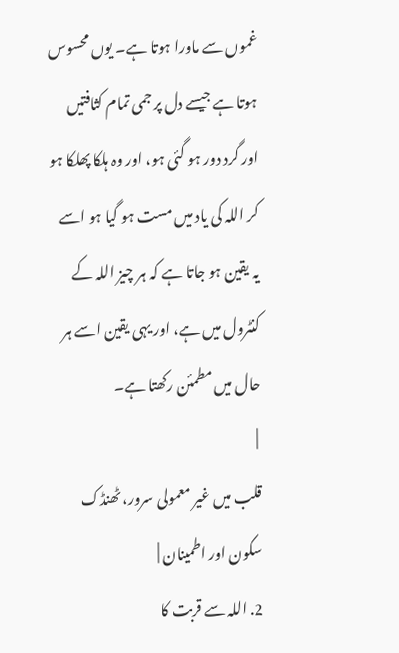غموں سے ماورا ہوتا ہے۔ یوں محسوس ہوتا ہے جیسے دل پر جمی تمام کثافتیں اور گرد دور ہو گئی ہو، اور وہ ہلکا پھلکا ہو کر اللہ کی یاد میں مست ہو گیا ہو اسے یہ یقین ہو جاتا ہے کہ ہر چیز اللہ کے کنٹرول میں ہے، اور یہی یقین اسے ہر حال میں مطمئن رکھتا ہے۔
 |
قلب میں غیر معمولی سرور، ٹھنڈک سکون اور اطمینان |
2. اللہ سے قربت کا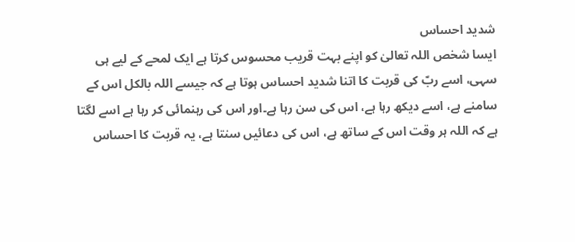شدید احساس
ایسا شخص اللہ تعالیٰ کو اپنے بہت قریب محسوس کرتا ہے ایک لمحے کے لیے ہی سہی، اسے ربّ کی قربت کا اتنا شدید احساس ہوتا ہے کہ جیسے اللہ بالکل اس کے سامنے ہے، اسے دیکھ رہا ہے، اس کی سن رہا ہے۔اور اس کی رہنمائی کر رہا ہے اسے لگتا ہے کہ اللہ ہر وقت اس کے ساتھ ہے، اس کی دعائیں سنتا ہے، یہ قربت کا احساس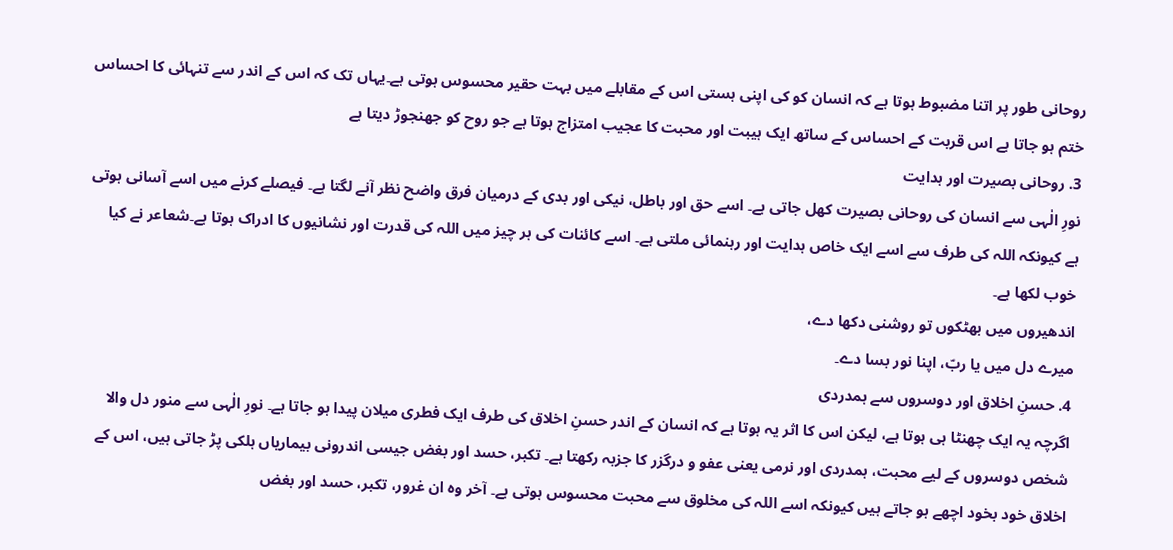روحانی طور پر اتنا مضبوط ہوتا ہے کہ انسان کو کی اپنی ہستی اس کے مقابلے میں بہت حقیر محسوس ہوتی ہے۔یہاں تک کہ اس کے اندر سے تنہائی کا احساس ختم ہو جاتا ہے اس قربت کے احساس کے ساتھ ایک ہیبت اور محبت کا عجیب امتزاج ہوتا ہے جو روح کو جھنجوڑ دیتا ہے
3. روحانی بصیرت اور ہدایت
نورِ الٰہی سے انسان کی روحانی بصیرت کھل جاتی ہے۔ اسے حق اور باطل، نیکی اور بدی کے درمیان فرق واضح نظر آنے لگتا ہے۔ فیصلے کرنے میں اسے آسانی ہوتی ہے کیونکہ اللہ کی طرف سے اسے ایک خاص ہدایت اور رہنمائی ملتی ہے۔ اسے کائنات کی ہر چیز میں اللہ کی قدرت اور نشانیوں کا ادراک ہوتا ہے۔شعاعر نے کیا خوب لکھا ہے۔
اندھیروں میں بھٹکوں تو روشنی دکھا دے،
میرے دل میں یا ربّ، اپنا نور بسا دے۔
4. حسنِ اخلاق اور دوسروں سے ہمدردی
اگرچہ یہ ایک چھنٹا ہی ہوتا ہے، لیکن اس کا اثر یہ ہوتا ہے کہ انسان کے اندر حسنِ اخلاق کی طرف ایک فطری میلان پیدا ہو جاتا ہے۔ نورِ الٰہی سے منور دل والا شخص دوسروں کے لیے محبت، ہمدردی اور نرمی یعنی عفو و درگزر کا جزبہ رکھتا ہے۔ تکبر، حسد اور بغض جیسی اندرونی بیماریاں ہلکی پڑ جاتی ہیں، اس کے اخلاق خود بخود اچھے ہو جاتے ہیں کیونکہ اسے اللہ کی مخلوق سے محبت محسوس ہوتی ہے۔ آخر وہ ان غرور، تکبر، حسد اور بغض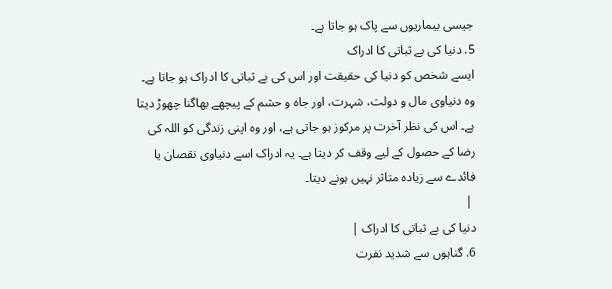جیسی بیماریوں سے پاک ہو جاتا ہے۔
5. دنیا کی بے ثباتی کا ادراک
ایسے شخص کو دنیا کی حقیقت اور اس کی بے ثباتی کا ادراک ہو جاتا ہے۔ وہ دنیاوی مال و دولت، شہرت، اور جاہ و حشم کے پیچھے بھاگنا چھوڑ دیتا ہے۔ اس کی نظر آخرت پر مرکوز ہو جاتی ہے، اور وہ اپنی زندگی کو اللہ کی رضا کے حصول کے لیے وقف کر دیتا ہے۔ یہ ادراک اسے دنیاوی نقصان یا فائدے سے زیادہ متاثر نہیں ہونے دیتا۔
 |
دنیا کی بے ثباتی کا ادراک |
6. گناہوں سے شدید نفرت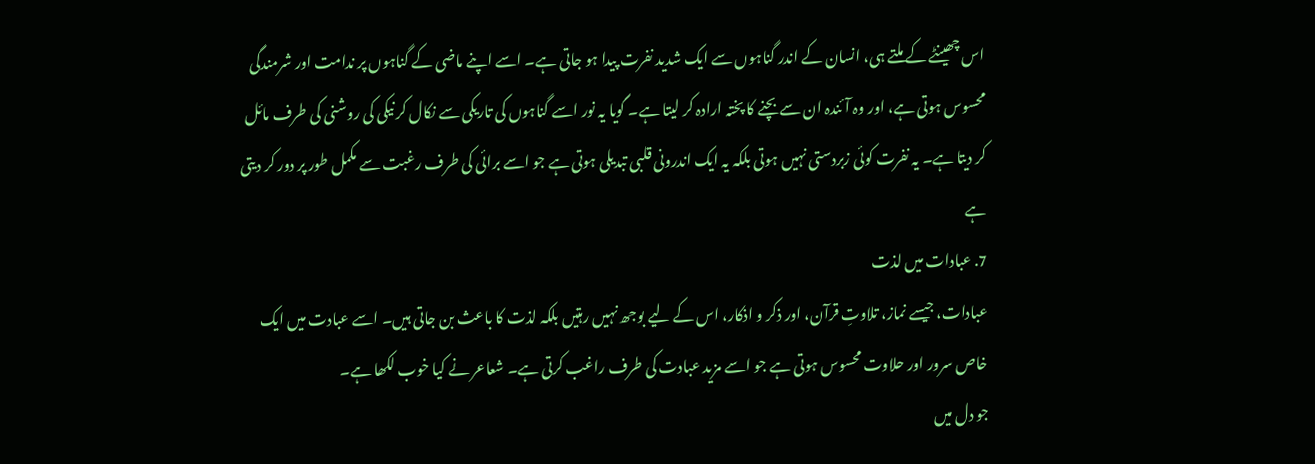اس چھینٹے کے ملتے ہی، انسان کے اندر گناہوں سے ایک شدید نفرت پیدا ہو جاتی ہے۔ اسے اپنے ماضی کے گناہوں پر ندامت اور شرمندگی محسوس ہوتی ہے، اور وہ آئندہ ان سے بچنے کا پختہ ارادہ کر لیتا ہے۔ گویا یہ نور اسے گناہوں کی تاریکی سے نکال کر نیکی کی روشنی کی طرف مائل کر دیتا ہے۔ یہ نفرت کوئی زبردستی نہیں ہوتی بلکہ یہ ایک اندرونی قلبی تبدیلی ہوتی ہے جو اسے برائی کی طرف رغبت سے مکمل طور پر دور کر دیتی ہے
7. عبادات میں لذت
عبادات، جیسے نماز، تلاوتِ قرآن، اور ذکر و اذکار، اس کے لیے بوجھ نہیں رہتیں بلکہ لذت کا باعث بن جاتی ہیں۔ اسے عبادت میں ایک خاص سرور اور حلاوت محسوس ہوتی ہے جو اسے مزید عبادت کی طرف راغب کرتی ہے۔ شعاعر نے کیا خوب لکھا ہے۔
جو دل میں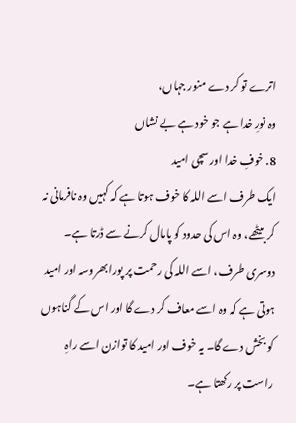اترے تو کر دے منور جہاں،
وہ نورِ خدا ہے جو خود ہے بے نشاں
8. خوفِ خدا اور سچی امید
ایک طرف اسے اللہ کا خوف ہوتا ہے کہ کہیں وہ نافرمانی نہ کر بیٹھے، وہ اس کی حدود کو پامال کرنے سے ڈرتا ہے۔ دوسری طرف، اسے اللہ کی رحمت پر پورا بھروسہ اور امید ہوتی ہے کہ وہ اسے معاف کر دے گا اور اس کے گناہوں کو بخش دے گا۔ یہ خوف اور امید کا توازن اسے راہِ راست پر رکھتا ہے۔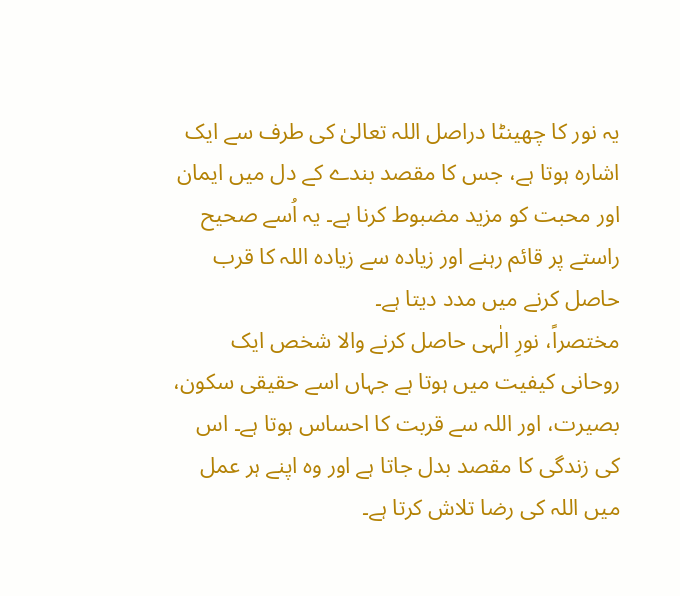یہ نور کا چھینٹا دراصل اللہ تعالیٰ کی طرف سے ایک اشارہ ہوتا ہے، جس کا مقصد بندے کے دل میں ایمان اور محبت کو مزید مضبوط کرنا ہے۔ یہ اُسے صحیح راستے پر قائم رہنے اور زیادہ سے زیادہ اللہ کا قرب حاصل کرنے میں مدد دیتا ہے۔
مختصراً، نورِ الٰہی حاصل کرنے والا شخص ایک روحانی کیفیت میں ہوتا ہے جہاں اسے حقیقی سکون، بصیرت، اور اللہ سے قربت کا احساس ہوتا ہے۔ اس کی زندگی کا مقصد بدل جاتا ہے اور وہ اپنے ہر عمل میں اللہ کی رضا تلاش کرتا ہے۔